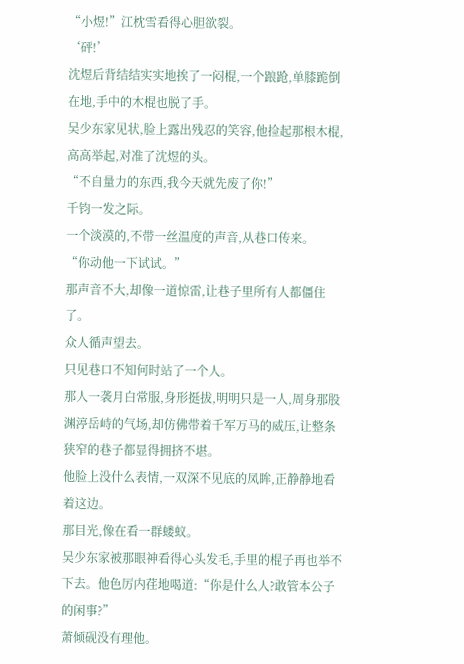“小煜!”江枕雪看得心胆欲裂。
‘砰!’
沈煜后背结结实实地挨了一闷棍,一个踉跄,单膝跪倒在地,手中的木棍也脱了手。
吴少东家见状,脸上露出残忍的笑容,他捡起那根木棍,高高举起,对准了沈煜的头。
“不自量力的东西,我今天就先废了你!”
千钧一发之际。
一个淡漠的,不带一丝温度的声音,从巷口传来。
“你动他一下试试。”
那声音不大,却像一道惊雷,让巷子里所有人都僵住了。
众人循声望去。
只见巷口不知何时站了一个人。
那人一袭月白常服,身形挺拔,明明只是一人,周身那股渊渟岳峙的气场,却仿佛带着千军万马的威压,让整条狭窄的巷子都显得拥挤不堪。
他脸上没什么表情,一双深不见底的凤眸,正静静地看着这边。
那目光,像在看一群蝼蚁。
吴少东家被那眼神看得心头发毛,手里的棍子再也举不下去。他色厉内荏地喝道:“你是什么人?敢管本公子的闲事?”
萧倾砚没有理他。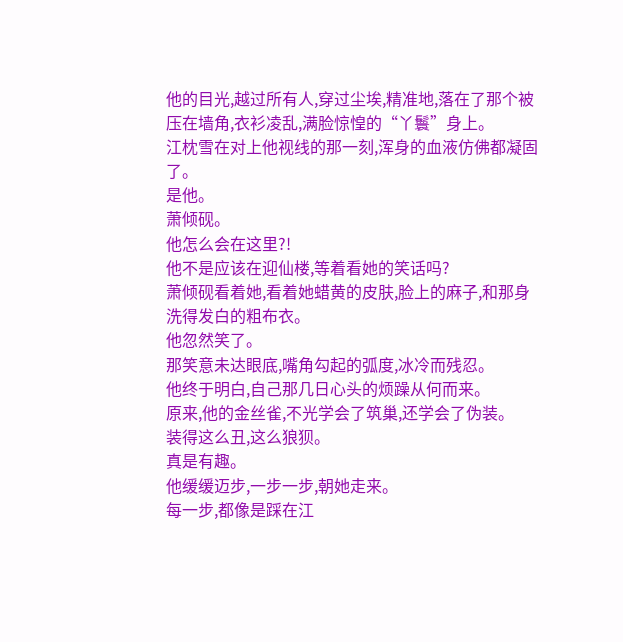他的目光,越过所有人,穿过尘埃,精准地,落在了那个被压在墙角,衣衫凌乱,满脸惊惶的“丫鬟”身上。
江枕雪在对上他视线的那一刻,浑身的血液仿佛都凝固了。
是他。
萧倾砚。
他怎么会在这里?!
他不是应该在迎仙楼,等着看她的笑话吗?
萧倾砚看着她,看着她蜡黄的皮肤,脸上的麻子,和那身洗得发白的粗布衣。
他忽然笑了。
那笑意未达眼底,嘴角勾起的弧度,冰冷而残忍。
他终于明白,自己那几日心头的烦躁从何而来。
原来,他的金丝雀,不光学会了筑巢,还学会了伪装。
装得这么丑,这么狼狈。
真是有趣。
他缓缓迈步,一步一步,朝她走来。
每一步,都像是踩在江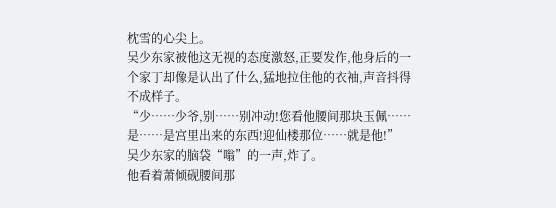枕雪的心尖上。
吴少东家被他这无视的态度激怒,正要发作,他身后的一个家丁却像是认出了什么,猛地拉住他的衣袖,声音抖得不成样子。
“少……少爷,别……别冲动!您看他腰间那块玉佩……是……是宫里出来的东西!迎仙楼那位……就是他!”
吴少东家的脑袋“嗡”的一声,炸了。
他看着萧倾砚腰间那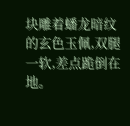块雕着蟠龙暗纹的玄色玉佩,双腿一软,差点跪倒在地。